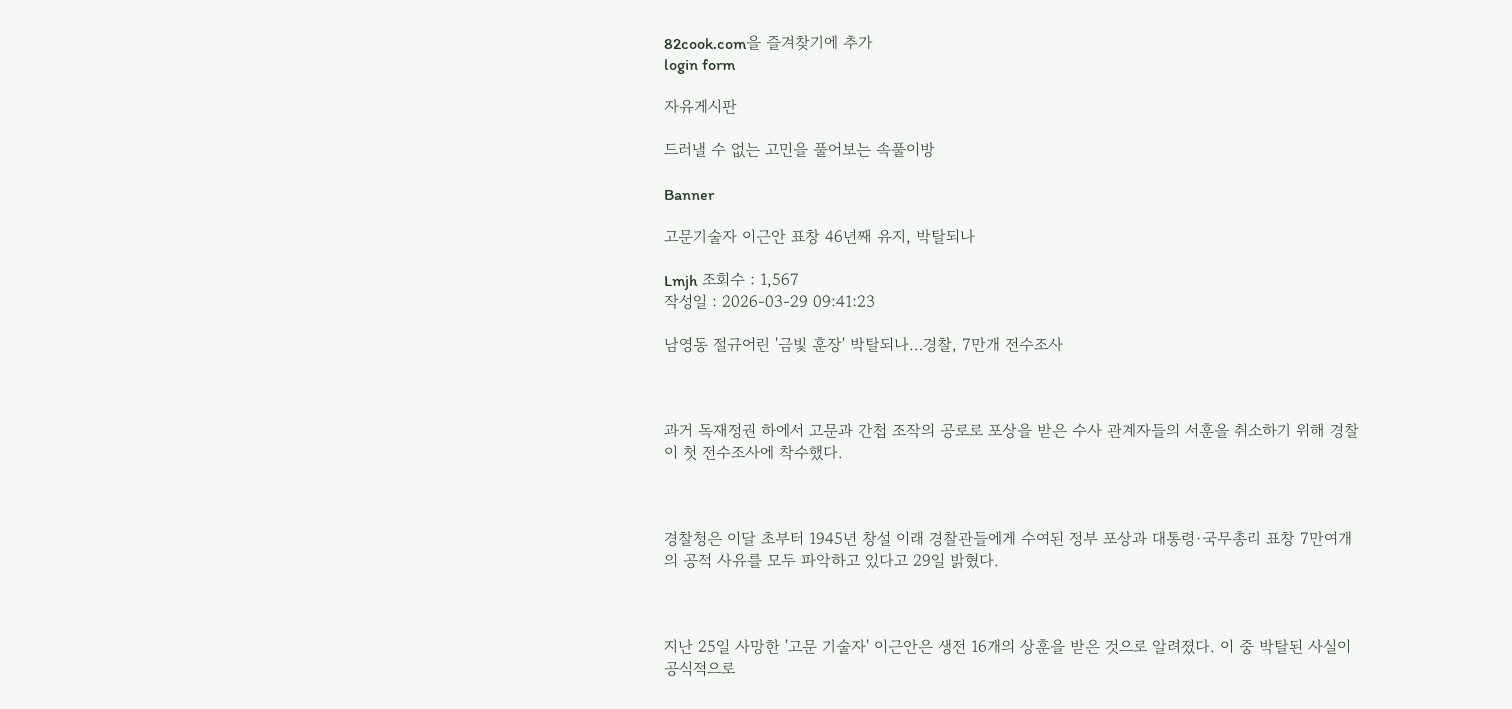82cook.com을 즐겨찾기에 추가
login form

자유게시판

드러낼 수 없는 고민을 풀어보는 속풀이방

Banner

고문기술자 이근안 표창 46년째 유지, 박탈되나

Lmjh 조회수 : 1,567
작성일 : 2026-03-29 09:41:23

남영동 절규어린 '금빛 훈장' 박탈되나…경찰, 7만개 전수조사



과거 독재정권 하에서 고문과 간첩 조작의 공로로 포상을 받은 수사 관계자들의 서훈을 취소하기 위해 경찰이 첫 전수조사에 착수했다.



경찰청은 이달 초부터 1945년 창설 이래 경찰관들에게 수여된 정부 포상과 대통령·국무총리 표창 7만여개의 공적 사유를 모두 파악하고 있다고 29일 밝혔다.



지난 25일 사망한 '고문 기술자' 이근안은 생전 16개의 상훈을 받은 것으로 알려졌다. 이 중 박탈된 사실이 공식적으로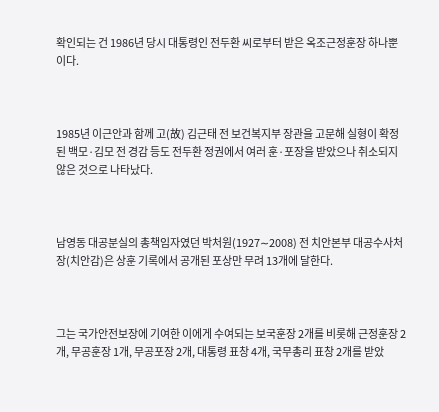확인되는 건 1986년 당시 대통령인 전두환 씨로부터 받은 옥조근정훈장 하나뿐이다.



1985년 이근안과 함께 고(故) 김근태 전 보건복지부 장관을 고문해 실형이 확정된 백모·김모 전 경감 등도 전두환 정권에서 여러 훈·포장을 받았으나 취소되지 않은 것으로 나타났다.



남영동 대공분실의 총책임자였던 박처원(1927∼2008) 전 치안본부 대공수사처장(치안감)은 상훈 기록에서 공개된 포상만 무려 13개에 달한다.



그는 국가안전보장에 기여한 이에게 수여되는 보국훈장 2개를 비롯해 근정훈장 2개, 무공훈장 1개, 무공포장 2개, 대통령 표창 4개, 국무총리 표창 2개를 받았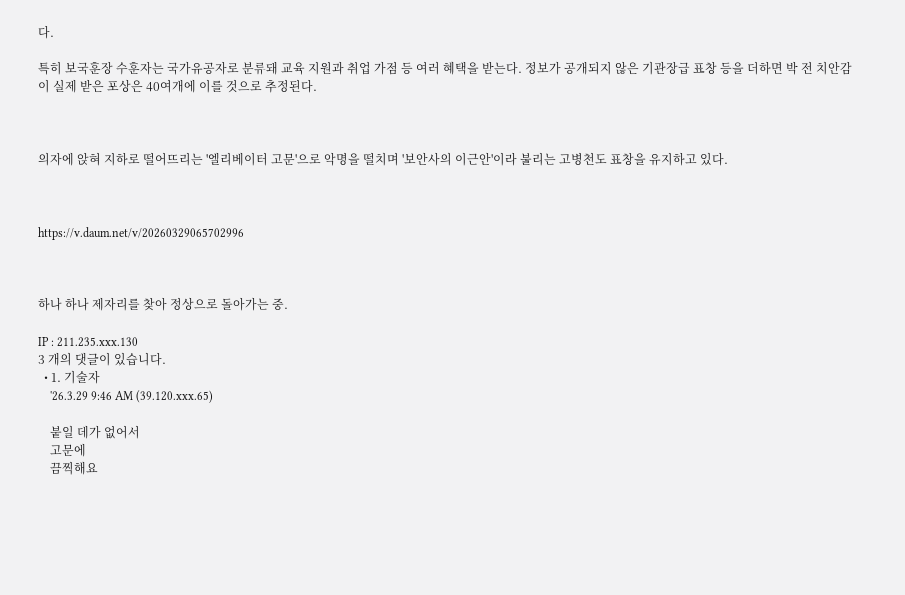다.

특히 보국훈장 수훈자는 국가유공자로 분류돼 교육 지원과 취업 가점 등 여러 혜택을 받는다. 정보가 공개되지 않은 기관장급 표창 등을 더하면 박 전 치안감이 실제 받은 포상은 40여개에 이를 것으로 추정된다.



의자에 앉혀 지하로 떨어뜨리는 '엘리베이터 고문'으로 악명을 떨치며 '보안사의 이근안'이라 불리는 고병천도 표창을 유지하고 있다.



https://v.daum.net/v/20260329065702996



하나 하나 제자리를 찾아 정상으로 돌아가는 중.

IP : 211.235.xxx.130
3 개의 댓글이 있습니다.
  • 1. 기술자
    '26.3.29 9:46 AM (39.120.xxx.65)

    붙일 데가 없어서
    고문에
    끔찍해요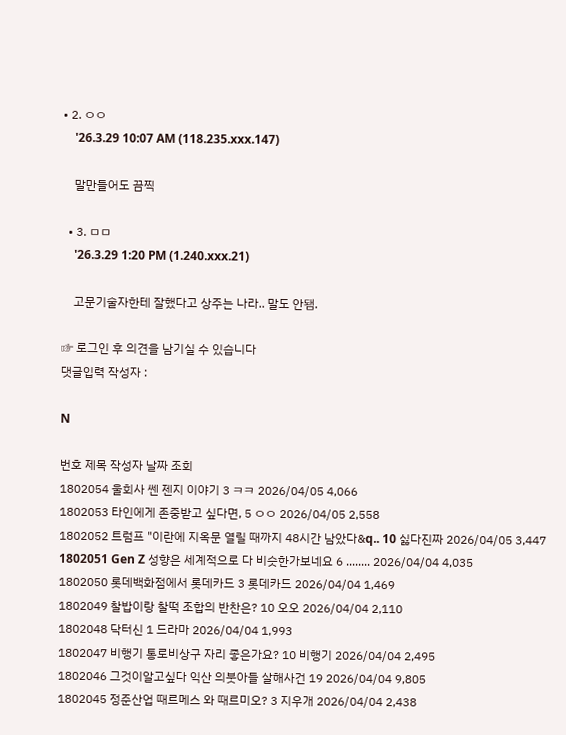• 2. ㅇㅇ
    '26.3.29 10:07 AM (118.235.xxx.147)

    말만들어도 끔찍

  • 3. ㅁㅁ
    '26.3.29 1:20 PM (1.240.xxx.21)

    고문기술자한테 잘했다고 상주는 나라.. 말도 안됌.

☞ 로그인 후 의견을 남기실 수 있습니다
댓글입력 작성자 :

N

번호 제목 작성자 날짜 조회
1802054 울회사 쎈 젠지 이야기 3 ㅋㅋ 2026/04/05 4,066
1802053 타인에게 존중받고 싶다면, 5 ㅇㅇ 2026/04/05 2,558
1802052 트럼프 "이란에 지옥문 열릴 때까지 48시간 남았다&q.. 10 싫다진짜 2026/04/05 3,447
1802051 Gen Z 성향은 세계적으로 다 비슷한가보네요 6 ........ 2026/04/04 4,035
1802050 롯데백화점에서 롯데카드 3 롯데카드 2026/04/04 1,469
1802049 찰밥이랑 찰떡 조합의 반찬은? 10 오오 2026/04/04 2,110
1802048 닥터신 1 드라마 2026/04/04 1,993
1802047 비행기 통로비상구 자리 좋은가요? 10 비행기 2026/04/04 2,495
1802046 그것이알고싶다 익산 의붓아들 살해사건 19 2026/04/04 9,805
1802045 정준산업 때르메스 와 때르미오? 3 지우개 2026/04/04 2,438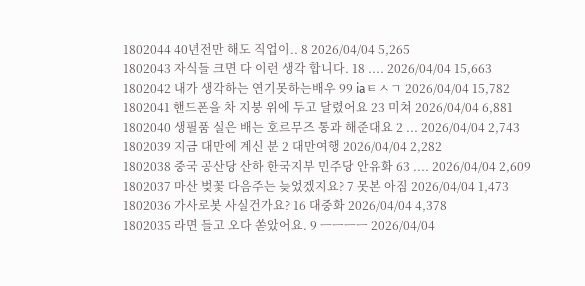1802044 40년전만 해도 직업이.. 8 2026/04/04 5,265
1802043 자식들 크면 다 이런 생각 합니다. 18 .... 2026/04/04 15,663
1802042 내가 생각하는 연기못하는배우 99 iaㅌㅅㄱ 2026/04/04 15,782
1802041 핸드폰을 차 지붕 위에 두고 달렸어요 23 미쳐 2026/04/04 6,881
1802040 생필품 실은 배는 호르무즈 통과 해준대요 2 ... 2026/04/04 2,743
1802039 지금 대만에 계신 분 2 대만여행 2026/04/04 2,282
1802038 중국 공산당 산하 한국지부 민주당 안유화 63 .... 2026/04/04 2,609
1802037 마산 벚꽃 다음주는 늦었겠지요? 7 못본 아짐 2026/04/04 1,473
1802036 가사로봇 사실건가요? 16 대중화 2026/04/04 4,378
1802035 라면 들고 오다 쏟았어요. 9 ㅡㅡㅡㅡ 2026/04/04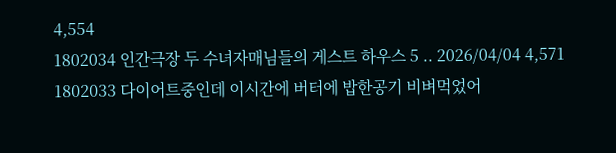4,554
1802034 인간극장 두 수녀자매님들의 게스트 하우스 5 .. 2026/04/04 4,571
1802033 다이어트중인데 이시간에 버터에 밥한공기 비벼먹었어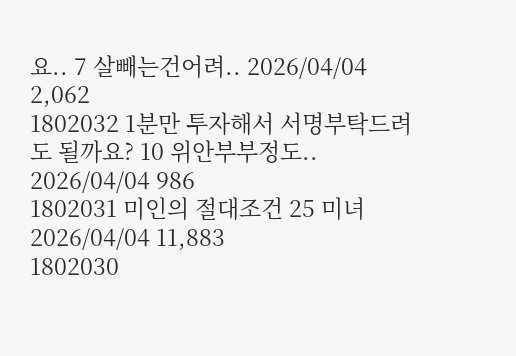요.. 7 살빼는건어려.. 2026/04/04 2,062
1802032 1분만 투자해서 서명부탁드려도 될까요? 10 위안부부정도.. 2026/04/04 986
1802031 미인의 절대조건 25 미녀 2026/04/04 11,883
1802030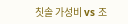칫솔 가성비 vs 조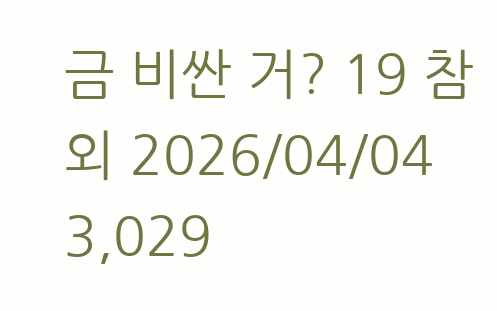금 비싼 거? 19 참외 2026/04/04 3,029